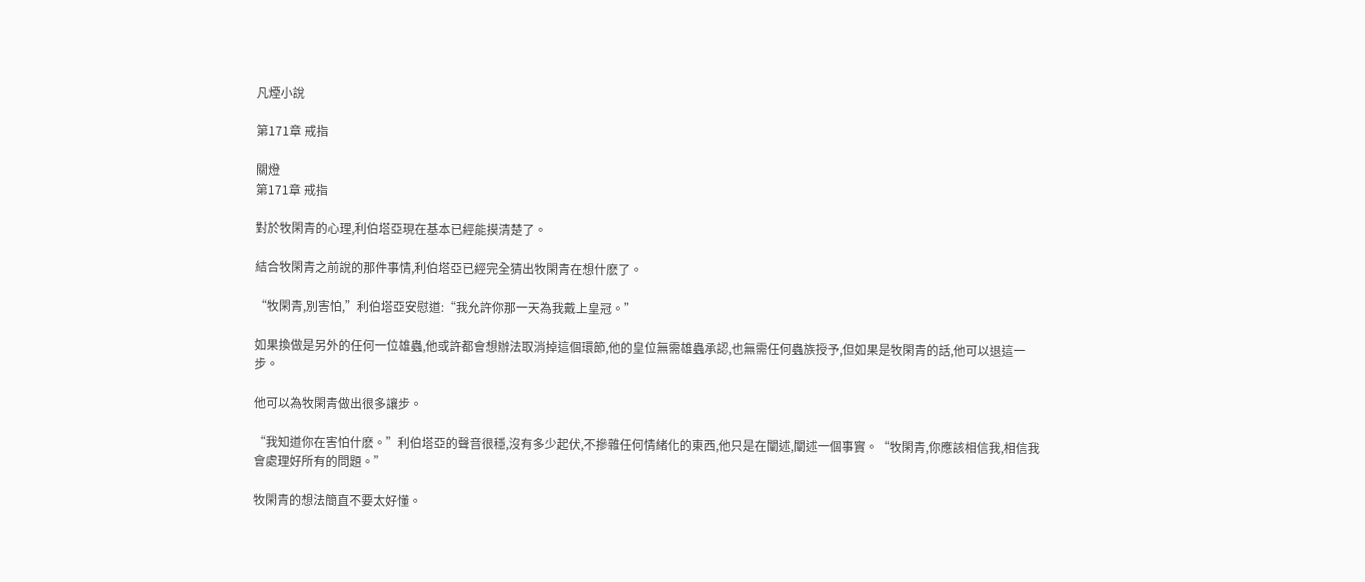凡煙小說

第171章 戒指

關燈
第171章 戒指

對於牧閑青的心理,利伯塔亞現在基本已經能摸清楚了。

結合牧閑青之前說的那件事情,利伯塔亞已經完全猜出牧閑青在想什麽了。

“牧閑青,別害怕,”利伯塔亞安慰道:“我允許你那一天為我戴上皇冠。”

如果換做是另外的任何一位雄蟲,他或許都會想辦法取消掉這個環節,他的皇位無需雄蟲承認,也無需任何蟲族授予,但如果是牧閑青的話,他可以退這一步。

他可以為牧閑青做出很多讓步。

“我知道你在害怕什麽。”利伯塔亞的聲音很穩,沒有多少起伏,不摻雜任何情緒化的東西,他只是在闡述,闡述一個事實。“牧閑青,你應該相信我,相信我會處理好所有的問題。”

牧閑青的想法簡直不要太好懂。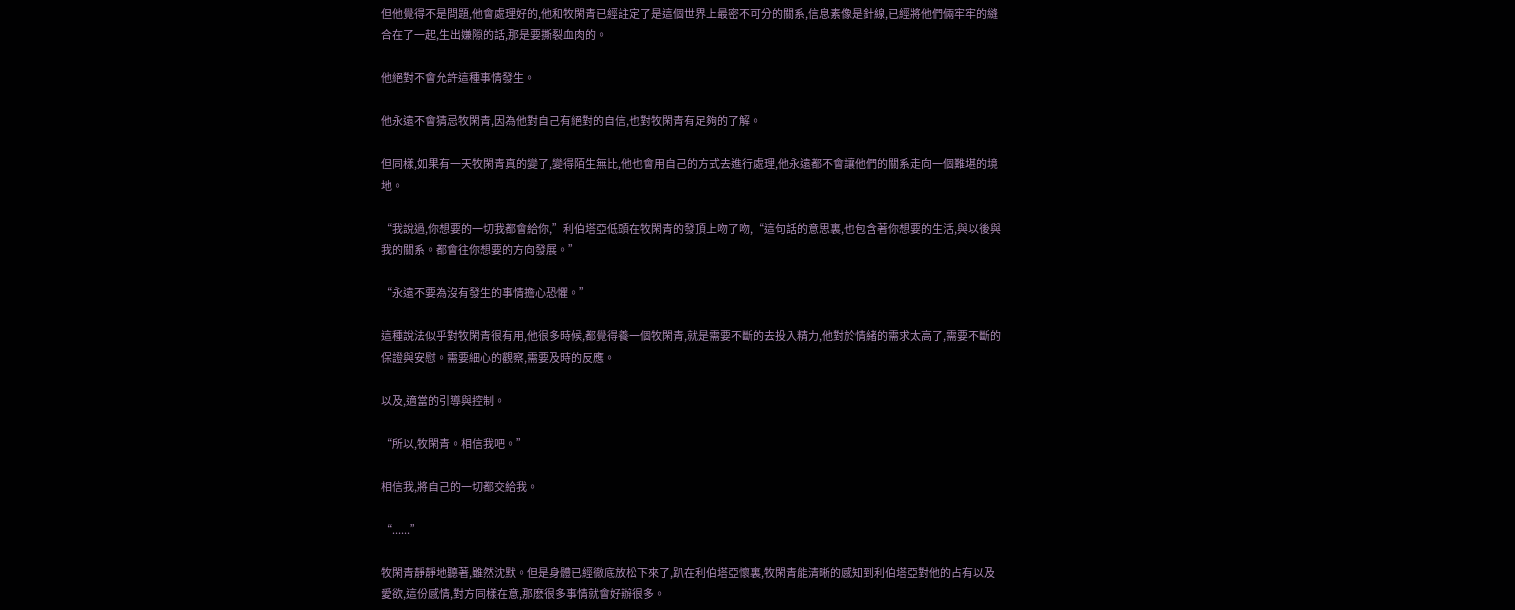但他覺得不是問題,他會處理好的,他和牧閑青已經註定了是這個世界上最密不可分的關系,信息素像是針線,已經將他們倆牢牢的縫合在了一起,生出嫌隙的話,那是要撕裂血肉的。

他絕對不會允許這種事情發生。

他永遠不會猜忌牧閑青,因為他對自己有絕對的自信,也對牧閑青有足夠的了解。

但同樣,如果有一天牧閑青真的變了,變得陌生無比,他也會用自己的方式去進行處理,他永遠都不會讓他們的關系走向一個難堪的境地。

“我說過,你想要的一切我都會給你,”利伯塔亞低頭在牧閑青的發頂上吻了吻,“這句話的意思裏,也包含著你想要的生活,與以後與我的關系。都會往你想要的方向發展。”

“永遠不要為沒有發生的事情擔心恐懼。”

這種說法似乎對牧閑青很有用,他很多時候,都覺得養一個牧閑青,就是需要不斷的去投入精力,他對於情緒的需求太高了,需要不斷的保證與安慰。需要細心的觀察,需要及時的反應。

以及,適當的引導與控制。

“所以,牧閑青。相信我吧。”

相信我,將自己的一切都交給我。

“......”

牧閑青靜靜地聽著,雖然沈默。但是身體已經徹底放松下來了,趴在利伯塔亞懷裏,牧閑青能清晰的感知到利伯塔亞對他的占有以及愛欲,這份感情,對方同樣在意,那麽很多事情就會好辦很多。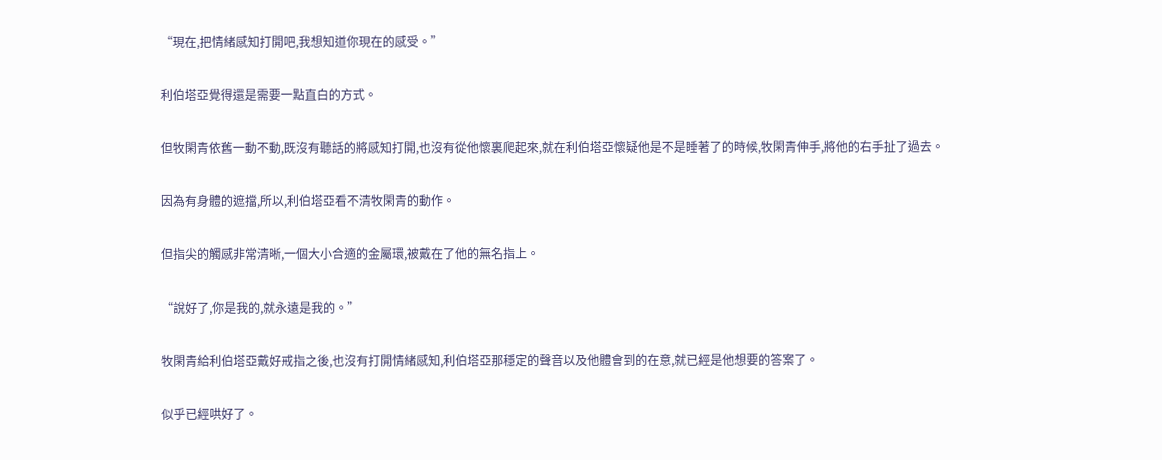“現在,把情緒感知打開吧,我想知道你現在的感受。”

利伯塔亞覺得還是需要一點直白的方式。

但牧閑青依舊一動不動,既沒有聽話的將感知打開,也沒有從他懷裏爬起來,就在利伯塔亞懷疑他是不是睡著了的時候,牧閑青伸手,將他的右手扯了過去。

因為有身體的遮擋,所以,利伯塔亞看不清牧閑青的動作。

但指尖的觸感非常清晰,一個大小合適的金屬環,被戴在了他的無名指上。

“說好了,你是我的,就永遠是我的。”

牧閑青給利伯塔亞戴好戒指之後,也沒有打開情緒感知,利伯塔亞那穩定的聲音以及他體會到的在意,就已經是他想要的答案了。

似乎已經哄好了。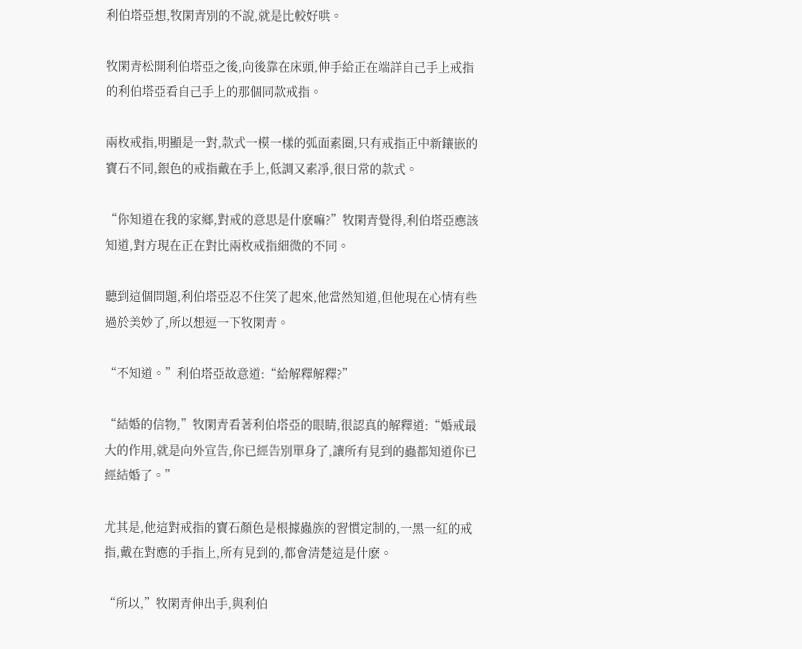利伯塔亞想,牧閑青別的不說,就是比較好哄。

牧閑青松開利伯塔亞之後,向後靠在床頭,伸手給正在端詳自己手上戒指的利伯塔亞看自己手上的那個同款戒指。

兩枚戒指,明顯是一對,款式一模一樣的弧面素圈,只有戒指正中新鑲嵌的寶石不同,銀色的戒指戴在手上,低調又素凈,很日常的款式。

“你知道在我的家鄉,對戒的意思是什麽嘛?”牧閑青覺得,利伯塔亞應該知道,對方現在正在對比兩枚戒指細微的不同。

聽到這個問題,利伯塔亞忍不住笑了起來,他當然知道,但他現在心情有些過於美妙了,所以想逗一下牧閑青。

“不知道。”利伯塔亞故意道:“給解釋解釋?”

“結婚的信物,”牧閑青看著利伯塔亞的眼睛,很認真的解釋道:“婚戒最大的作用,就是向外宣告,你已經告別單身了,讓所有見到的蟲都知道你已經結婚了。”

尤其是,他這對戒指的寶石顏色是根據蟲族的習慣定制的,一黑一紅的戒指,戴在對應的手指上,所有見到的,都會清楚這是什麽。

“所以,”牧閑青伸出手,與利伯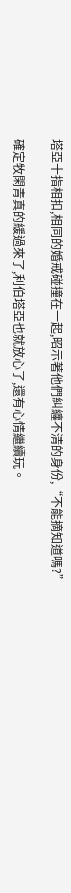塔亞十指相扣,相同的婚戒碰撞在一起,昭示著他們糾纏不清的身份,“不能摘知道嗎?”

確定牧閑青真的緩過來了,利伯塔亞也就放心了,還有心情繼續玩。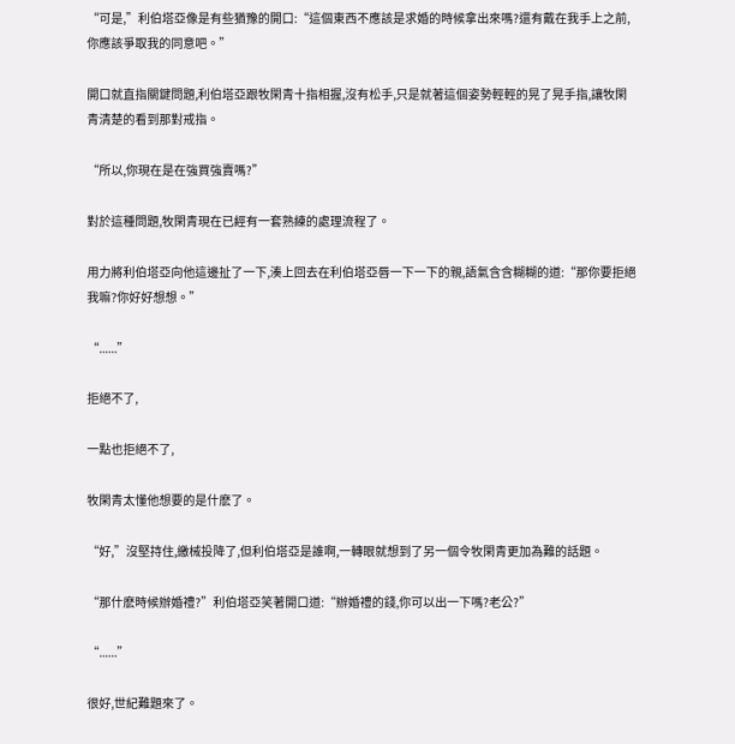“可是,”利伯塔亞像是有些猶豫的開口:“這個東西不應該是求婚的時候拿出來嗎?還有戴在我手上之前,你應該爭取我的同意吧。”

開口就直指關鍵問題,利伯塔亞跟牧閑青十指相握,沒有松手,只是就著這個姿勢輕輕的晃了晃手指,讓牧閑青清楚的看到那對戒指。

“所以,你現在是在強買強賣嗎?”

對於這種問題,牧閑青現在已經有一套熟練的處理流程了。

用力將利伯塔亞向他這邊扯了一下,湊上回去在利伯塔亞唇一下一下的親,語氣含含糊糊的道:“那你要拒絕我嘛?你好好想想。”

“......”

拒絕不了,

一點也拒絕不了,

牧閑青太懂他想要的是什麽了。

“好,”沒堅持住,繳械投降了,但利伯塔亞是誰啊,一轉眼就想到了另一個令牧閑青更加為難的話題。

“那什麽時候辦婚禮?”利伯塔亞笑著開口道:“辦婚禮的錢,你可以出一下嗎?老公?”

“......”

很好,世紀難題來了。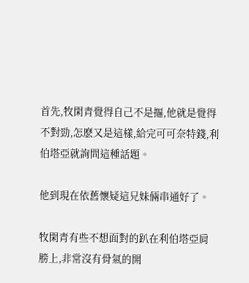首先,牧閑青覺得自己不是摳,他就是覺得不對勁,怎麽又是這樣,給完可可奈特錢,利伯塔亞就詢問這種話題。

他到現在依舊懷疑這兄妹倆串通好了。

牧閑青有些不想面對的趴在利伯塔亞肩膀上,非常沒有骨氣的開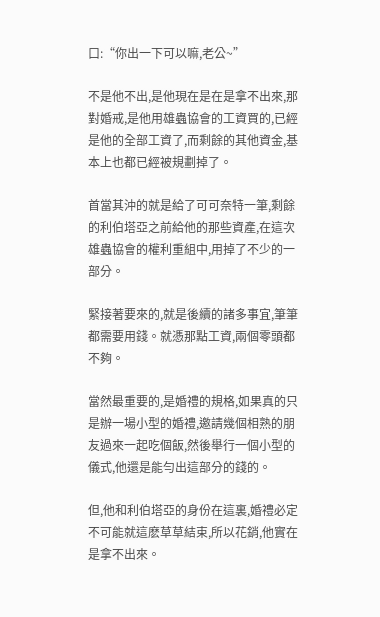口:“你出一下可以嘛,老公~”

不是他不出,是他現在是在是拿不出來,那對婚戒,是他用雄蟲協會的工資買的,已經是他的全部工資了,而剩餘的其他資金,基本上也都已經被規劃掉了。

首當其沖的就是給了可可奈特一筆,剩餘的利伯塔亞之前給他的那些資產,在這次雄蟲協會的權利重組中,用掉了不少的一部分。

緊接著要來的,就是後續的諸多事宜,筆筆都需要用錢。就憑那點工資,兩個零頭都不夠。

當然最重要的,是婚禮的規格,如果真的只是辦一場小型的婚禮,邀請幾個相熟的朋友過來一起吃個飯,然後舉行一個小型的儀式,他還是能勻出這部分的錢的。

但,他和利伯塔亞的身份在這裏,婚禮必定不可能就這麽草草結束,所以花銷,他實在是拿不出來。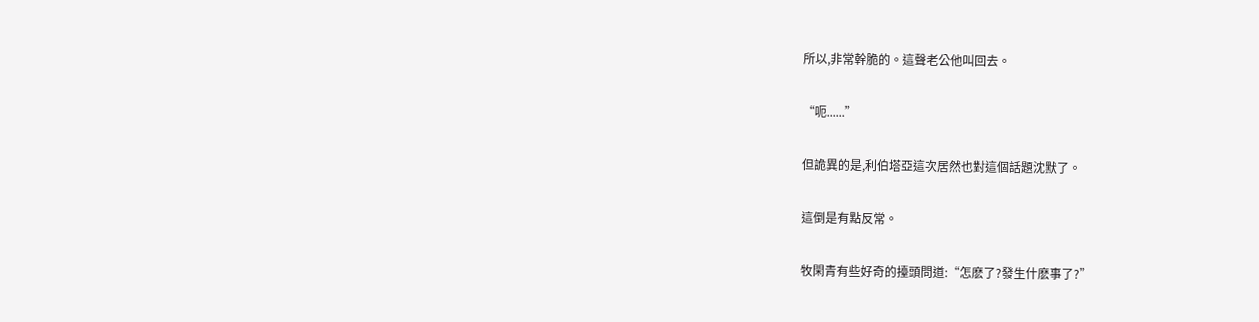所以,非常幹脆的。這聲老公他叫回去。

“呃......”

但詭異的是,利伯塔亞這次居然也對這個話題沈默了。

這倒是有點反常。

牧閑青有些好奇的擡頭問道:“怎麽了?發生什麽事了?”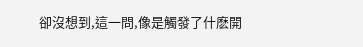卻沒想到,這一問,像是觸發了什麽開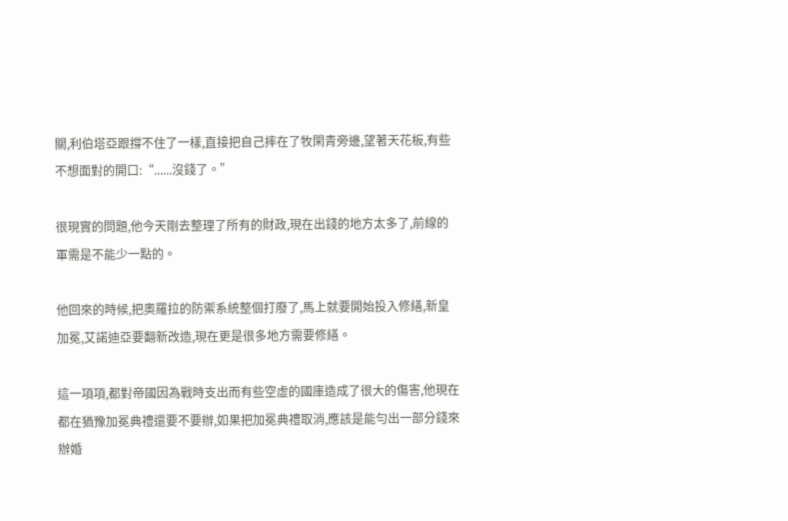關,利伯塔亞跟撐不住了一樣,直接把自己摔在了牧閑青旁邊,望著天花板,有些不想面對的開口:“......沒錢了。”

很現實的問題,他今天剛去整理了所有的財政,現在出錢的地方太多了,前線的軍需是不能少一點的。

他回來的時候,把奧羅拉的防禦系統整個打廢了,馬上就要開始投入修繕,新皇加冕,艾諾迪亞要翻新改造,現在更是很多地方需要修繕。

這一項項,都對帝國因為戰時支出而有些空虛的國庫造成了很大的傷害,他現在都在猶豫加冕典禮還要不要辦,如果把加冕典禮取消,應該是能勻出一部分錢來辦婚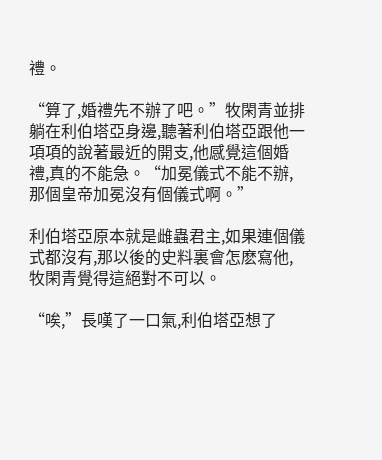禮。

“算了,婚禮先不辦了吧。”牧閑青並排躺在利伯塔亞身邊,聽著利伯塔亞跟他一項項的說著最近的開支,他感覺這個婚禮,真的不能急。“加冕儀式不能不辦,那個皇帝加冕沒有個儀式啊。”

利伯塔亞原本就是雌蟲君主,如果連個儀式都沒有,那以後的史料裏會怎麽寫他,牧閑青覺得這絕對不可以。

“唉,”長嘆了一口氣,利伯塔亞想了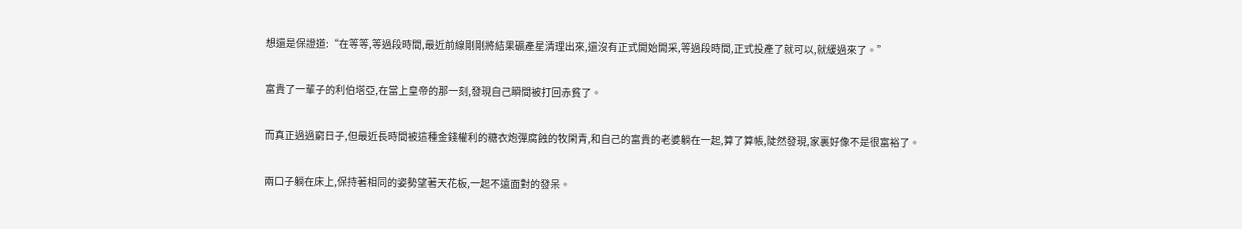想還是保證道:“在等等,等過段時間,最近前線剛剛將結果礦產星清理出來,還沒有正式開始開采,等過段時間,正式投產了就可以,就緩過來了。”

富貴了一輩子的利伯塔亞,在當上皇帝的那一刻,發現自己瞬間被打回赤貧了。

而真正過過窮日子,但最近長時間被這種金錢權利的糖衣炮彈腐蝕的牧閑青,和自己的富貴的老婆躺在一起,算了算帳,陡然發現,家裏好像不是很富裕了。

兩口子躺在床上,保持著相同的姿勢望著天花板,一起不遠面對的發呆。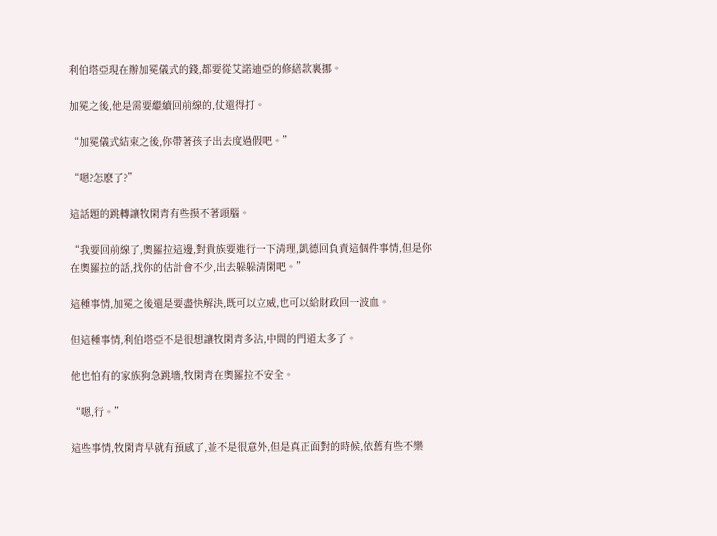利伯塔亞現在辦加冕儀式的錢,都要從艾諾迪亞的修繕款裏挪。

加冕之後,他是需要繼續回前線的,仗還得打。

“加冕儀式結束之後,你帶著孩子出去度過假吧。”

“嗯?怎麽了?”

這話題的跳轉讓牧閑青有些摸不著頭腦。

“我要回前線了,奧羅拉這邊,對貴族要進行一下清理,凱德回負責這個件事情,但是你在奧羅拉的話,找你的估計會不少,出去躲躲清閑吧。”

這種事情,加冕之後還是要盡快解決,既可以立威,也可以給財政回一波血。

但這種事情,利伯塔亞不是很想讓牧閑青多沾,中間的門道太多了。

他也怕有的家族狗急跳墻,牧閑青在奧羅拉不安全。

“嗯,行。”

這些事情,牧閑青早就有預感了,並不是很意外,但是真正面對的時候,依舊有些不樂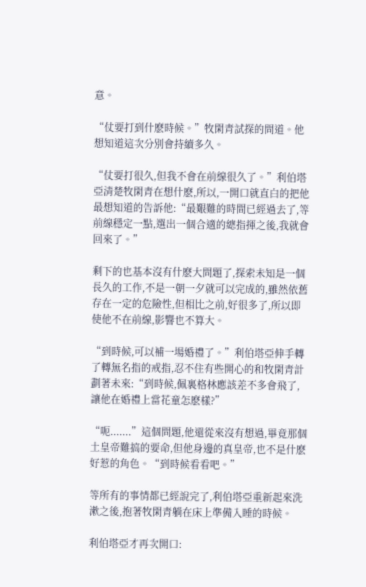意。

“仗要打到什麽時候。”牧閑青試探的問道。他想知道這次分別會持續多久。

“仗要打很久,但我不會在前線很久了。”利伯塔亞清楚牧閑青在想什麽,所以,一開口就直白的把他最想知道的告訴他:“最艱難的時間已經過去了,等前線穩定一點,選出一個合適的總指揮之後,我就會回來了。”

剩下的也基本沒有什麽大問題了,探索未知是一個長久的工作,不是一朝一夕就可以完成的,雖然依舊存在一定的危險性,但相比之前,好很多了,所以即使他不在前線,影響也不算大。

“到時候,可以補一場婚禮了。”利伯塔亞伸手轉了轉無名指的戒指,忍不住有些開心的和牧閑青計劃著未來:“到時候,佩裏格林應該差不多會飛了,讓他在婚禮上當花童怎麽樣?”

“呃.......”這個問題,他還從來沒有想過,畢竟那個土皇帝難搞的要命,但他身邊的真皇帝,也不是什麽好惹的角色。“到時候看看吧。”

等所有的事情都已經說完了,利伯塔亞重新起來洗漱之後,抱著牧閑青躺在床上準備入睡的時候。

利伯塔亞才再次開口: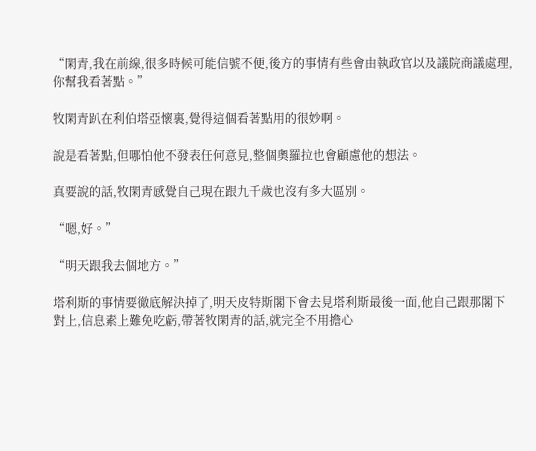“閑青,我在前線,很多時候可能信號不便,後方的事情有些會由執政官以及議院商議處理,你幫我看著點。”

牧閑青趴在利伯塔亞懷裏,覺得這個看著點用的很妙啊。

說是看著點,但哪怕他不發表任何意見,整個奧羅拉也會顧慮他的想法。

真要說的話,牧閑青感覺自己現在跟九千歲也沒有多大區別。

“嗯,好。”

“明天跟我去個地方。”

塔利斯的事情要徹底解決掉了,明天皮特斯閣下會去見塔利斯最後一面,他自己跟那閣下對上,信息素上難免吃虧,帶著牧閑青的話,就完全不用擔心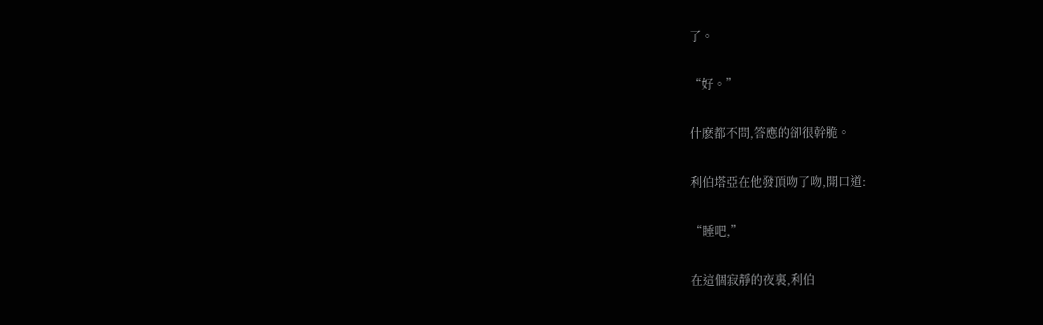了。

“好。”

什麽都不問,答應的卻很幹脆。

利伯塔亞在他發頂吻了吻,開口道:

“睡吧,”

在這個寂靜的夜裏,利伯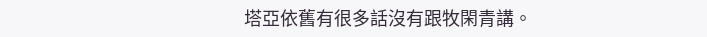塔亞依舊有很多話沒有跟牧閑青講。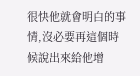很快他就會明白的事情,沒必要再這個時候說出來給他增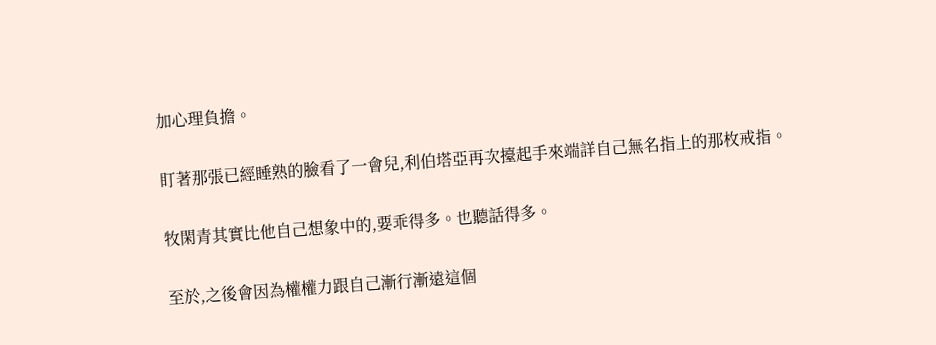加心理負擔。

盯著那張已經睡熟的臉看了一會兒,利伯塔亞再次擡起手來端詳自己無名指上的那枚戒指。

牧閑青其實比他自己想象中的,要乖得多。也聽話得多。

至於,之後會因為權權力跟自己漸行漸遠這個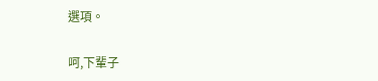選項。

呵,下輩子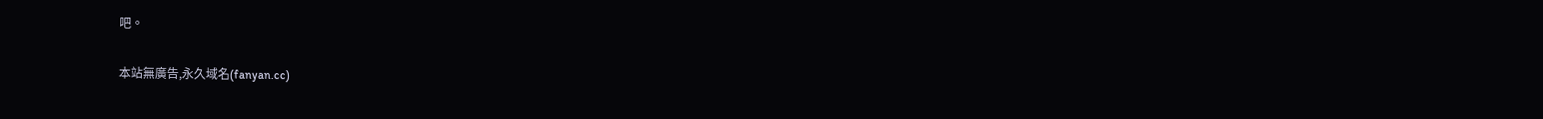吧。

本站無廣告,永久域名(fanyan.cc)